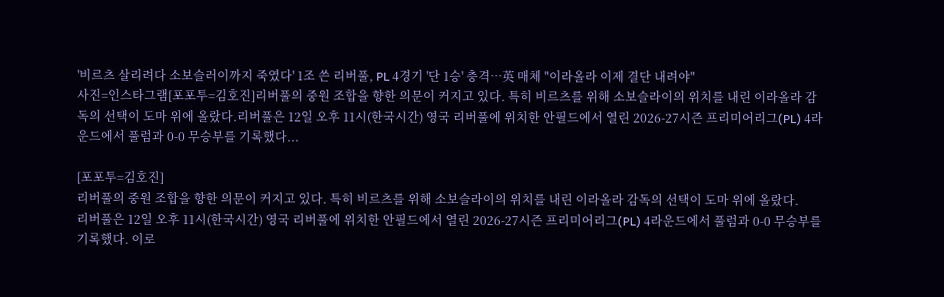'비르츠 살리려다 소보슬러이까지 죽였다' 1조 쓴 리버풀, PL 4경기 '단 1승' 충격…英 매체 "이라올라 이제 결단 내려야"
사진=인스타그램[포포투=김호진]리버풀의 중원 조합을 향한 의문이 커지고 있다. 특히 비르츠를 위해 소보슬라이의 위치를 내린 이라올라 감독의 선택이 도마 위에 올랐다.리버풀은 12일 오후 11시(한국시간) 영국 리버풀에 위치한 안필드에서 열린 2026-27시즌 프리미어리그(PL) 4라운드에서 풀럼과 0-0 무승부를 기록했다...

[포포투=김호진]
리버풀의 중원 조합을 향한 의문이 커지고 있다. 특히 비르츠를 위해 소보슬라이의 위치를 내린 이라올라 감독의 선택이 도마 위에 올랐다.
리버풀은 12일 오후 11시(한국시간) 영국 리버풀에 위치한 안필드에서 열린 2026-27시즌 프리미어리그(PL) 4라운드에서 풀럼과 0-0 무승부를 기록했다. 이로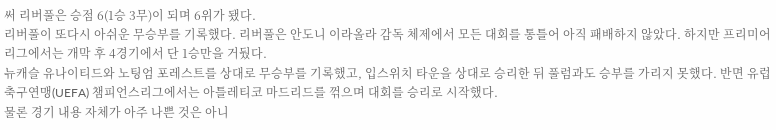써 리버풀은 승점 6(1승 3무)이 되며 6위가 됐다.
리버풀이 또다시 아쉬운 무승부를 기록했다. 리버풀은 안도니 이라올라 감독 체제에서 모든 대회를 통틀어 아직 패배하지 않았다. 하지만 프리미어리그에서는 개막 후 4경기에서 단 1승만을 거뒀다.
뉴캐슬 유나이티드와 노팅엄 포레스트를 상대로 무승부를 기록했고, 입스위치 타운을 상대로 승리한 뒤 풀럼과도 승부를 가리지 못했다. 반면 유럽축구연맹(UEFA) 챔피언스리그에서는 아틀레티코 마드리드를 꺾으며 대회를 승리로 시작했다.
물론 경기 내용 자체가 아주 나쁜 것은 아니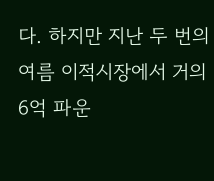다. 하지만 지난 두 번의 여름 이적시장에서 거의 6억 파운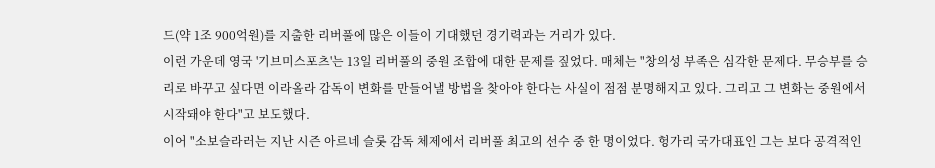드(약 1조 900억원)를 지출한 리버풀에 많은 이들이 기대했던 경기력과는 거리가 있다.
이런 가운데 영국 '기브미스포츠'는 13일 리버풀의 중원 조합에 대한 문제를 짚었다. 매체는 "창의성 부족은 심각한 문제다. 무승부를 승리로 바꾸고 싶다면 이라올라 감독이 변화를 만들어낼 방법을 찾아야 한다는 사실이 점점 분명해지고 있다. 그리고 그 변화는 중원에서 시작돼야 한다"고 보도했다.
이어 "소보슬라러는 지난 시즌 아르네 슬롯 감독 체제에서 리버풀 최고의 선수 중 한 명이었다. 헝가리 국가대표인 그는 보다 공격적인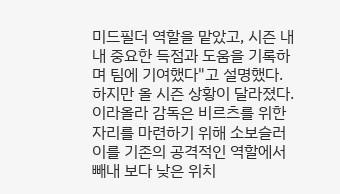미드필더 역할을 맡았고, 시즌 내내 중요한 득점과 도움을 기록하며 팀에 기여했다"고 설명했다.
하지만 올 시즌 상황이 달라졌다. 이라올라 감독은 비르츠를 위한 자리를 마련하기 위해 소보슬러이를 기존의 공격적인 역할에서 빼내 보다 낮은 위치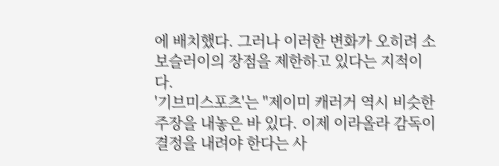에 배치했다. 그러나 이러한 변화가 오히려 소보슬러이의 장점을 제한하고 있다는 지적이다.
'기브미스포츠'는 "제이미 캐러거 역시 비슷한 주장을 내놓은 바 있다. 이제 이라올라 감독이 결정을 내려야 한다는 사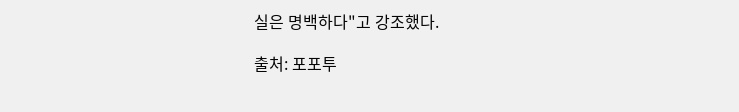실은 명백하다"고 강조했다.

출처: 포포투